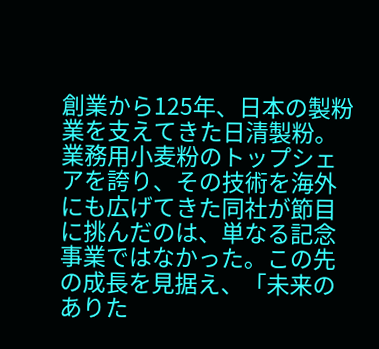創業から125年、日本の製粉業を支えてきた日清製粉。業務用小麦粉のトップシェアを誇り、その技術を海外にも広げてきた同社が節目に挑んだのは、単なる記念事業ではなかった。この先の成長を見据え、「未来のありた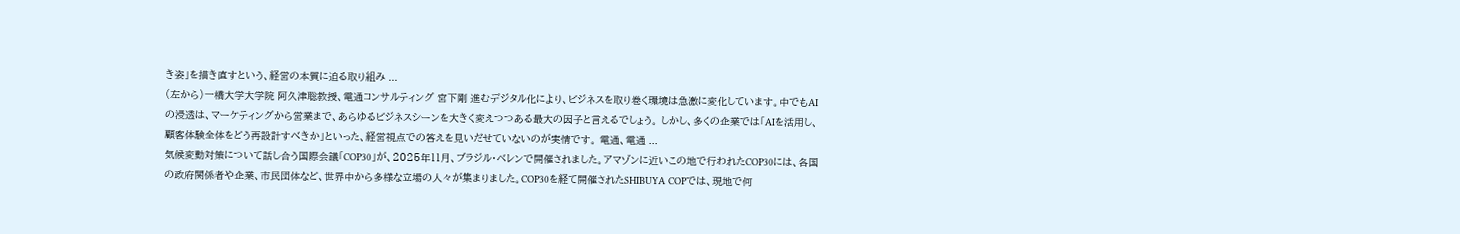き姿」を描き直すという、経営の本質に迫る取り組み ...
(左から)一橋大学大学院 阿久津聡教授、電通コンサルティング 宮下剛 進むデジタル化により、ビジネスを取り巻く環境は急激に変化しています。中でもAIの浸透は、マーケティングから営業まで、あらゆるビジネスシーンを大きく変えつつある最大の因子と言えるでしょう。 しかし、多くの企業では「AIを活用し、顧客体験全体をどう再設計すべきか」といった、経営視点での答えを見いだせていないのが実情です。 電通、電通 ...
気候変動対策について話し合う国際会議「COP30」が、2025年11月、ブラジル・ベレンで開催されました。アマゾンに近いこの地で行われたCOP30には、各国の政府関係者や企業、市民団体など、世界中から多様な立場の人々が集まりました。COP30を経て開催されたSHIBUYA COPでは、現地で何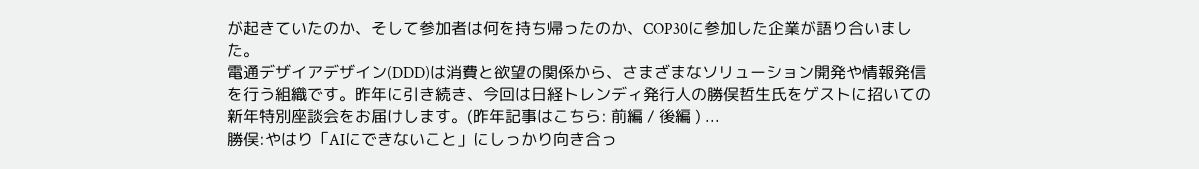が起きていたのか、そして参加者は何を持ち帰ったのか、COP30に参加した企業が語り合いました。
電通デザイアデザイン(DDD)は消費と欲望の関係から、さまざまなソリューション開発や情報発信を行う組織です。昨年に引き続き、今回は日経トレンディ発行人の勝俣哲生氏をゲストに招いての新年特別座談会をお届けします。(昨年記事はこちら: 前編 / 後編 ) ...
勝俣:やはり「AIにできないこと」にしっかり向き合っ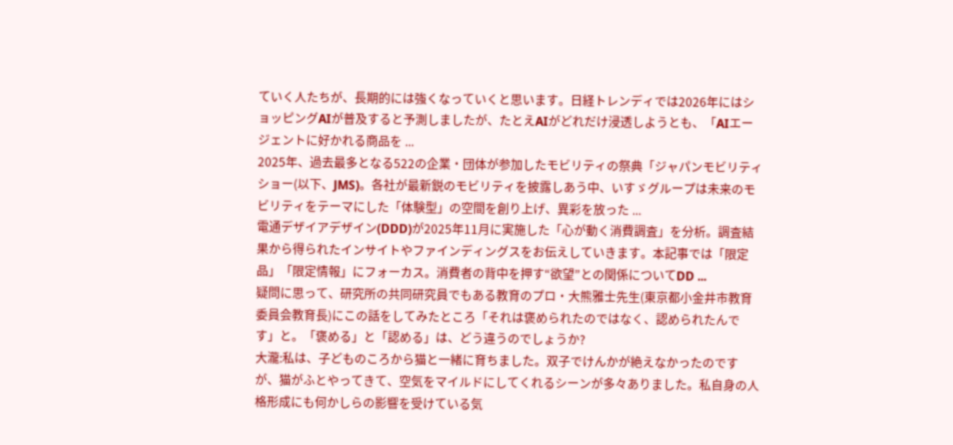ていく人たちが、長期的には強くなっていくと思います。日経トレンディでは2026年にはショッピングAIが普及すると予測しましたが、たとえAIがどれだけ浸透しようとも、「AIエージェントに好かれる商品を ...
2025年、過去最多となる522の企業・団体が参加したモビリティの祭典「ジャパンモビリティショー(以下、JMS)。各社が最新鋭のモビリティを披露しあう中、いすゞグループは未来のモビリティをテーマにした「体験型」の空間を創り上げ、異彩を放った ...
電通デザイアデザイン(DDD)が2025年11月に実施した「心が動く消費調査」を分析。調査結果から得られたインサイトやファインディングスをお伝えしていきます。本記事では「限定品」「限定情報」にフォーカス。消費者の背中を押す“欲望”との関係についてDD ...
疑問に思って、研究所の共同研究員でもある教育のプロ・大熊雅士先生(東京都小金井市教育委員会教育長)にこの話をしてみたところ「それは褒められたのではなく、認められたんです」と。「褒める」と「認める」は、どう違うのでしょうか?
大瀧:私は、子どものころから猫と一緒に育ちました。双子でけんかが絶えなかったのですが、猫がふとやってきて、空気をマイルドにしてくれるシーンが多々ありました。私自身の人格形成にも何かしらの影響を受けている気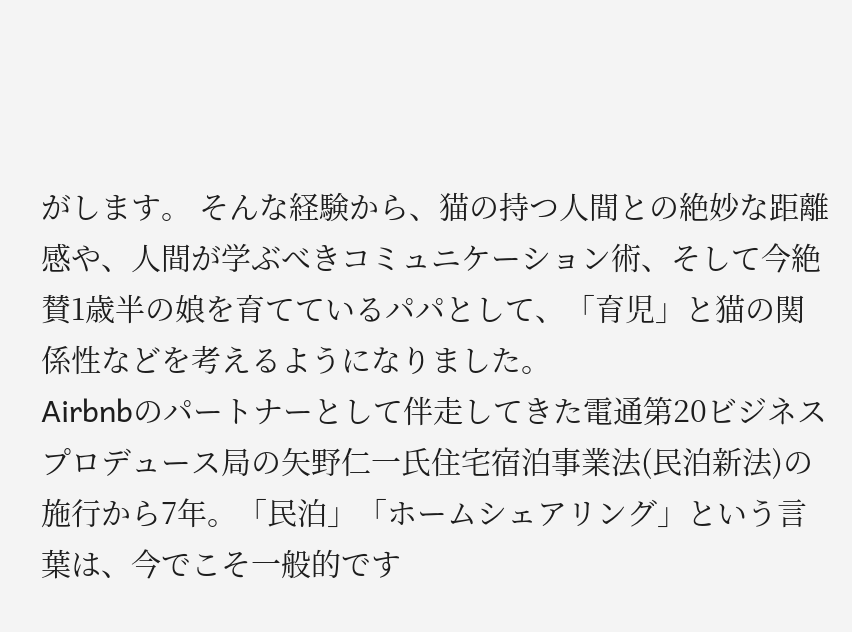がします。 そんな経験から、猫の持つ人間との絶妙な距離感や、人間が学ぶべきコミュニケーション術、そして今絶賛1歳半の娘を育てているパパとして、「育児」と猫の関係性などを考えるようになりました。
Airbnbのパートナーとして伴走してきた電通第20ビジネスプロデュース局の矢野仁一氏住宅宿泊事業法(民泊新法)の施行から7年。「民泊」「ホームシェアリング」という言葉は、今でこそ一般的です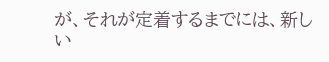が、それが定着するまでには、新しい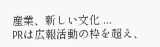産業、新しい文化 ...
PRは広報活動の枠を超え、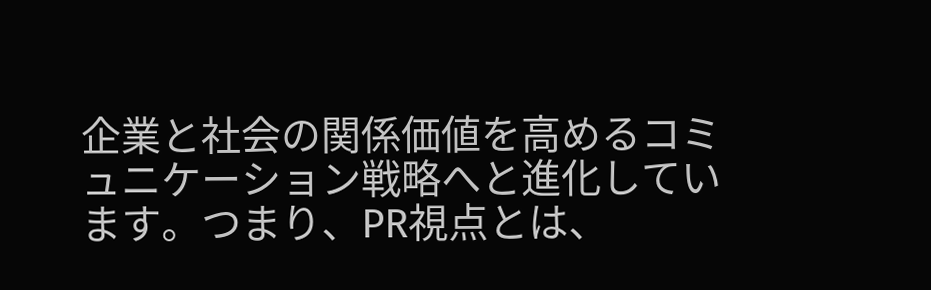企業と社会の関係価値を高めるコミュニケーション戦略へと進化しています。つまり、PR視点とは、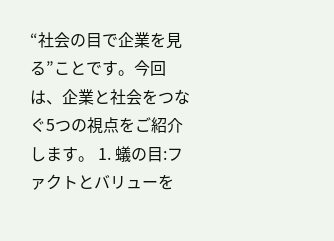“社会の目で企業を見る”ことです。今回は、企業と社会をつなぐ5つの視点をご紹介します。 1. 蟻の目:ファクトとバリューを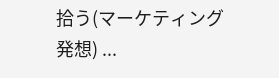拾う(マーケティング発想) ...